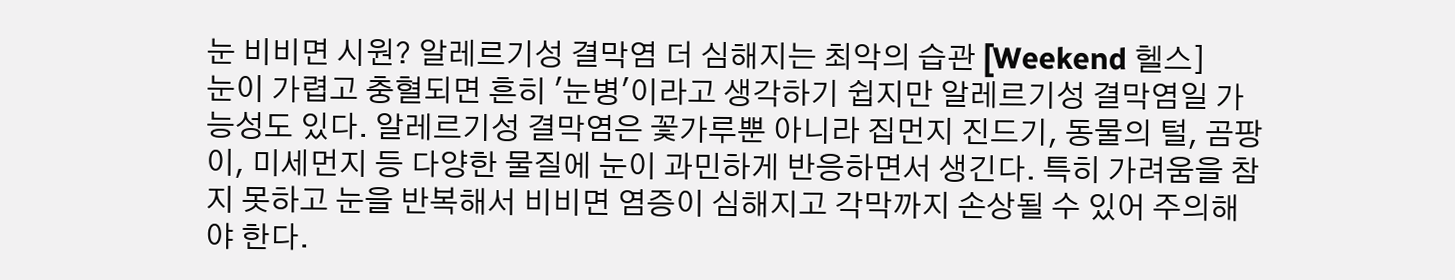눈 비비면 시원? 알레르기성 결막염 더 심해지는 최악의 습관 [Weekend 헬스]
눈이 가렵고 충혈되면 흔히 '눈병'이라고 생각하기 쉽지만 알레르기성 결막염일 가능성도 있다. 알레르기성 결막염은 꽃가루뿐 아니라 집먼지 진드기, 동물의 털, 곰팡이, 미세먼지 등 다양한 물질에 눈이 과민하게 반응하면서 생긴다. 특히 가려움을 참지 못하고 눈을 반복해서 비비면 염증이 심해지고 각막까지 손상될 수 있어 주의해야 한다.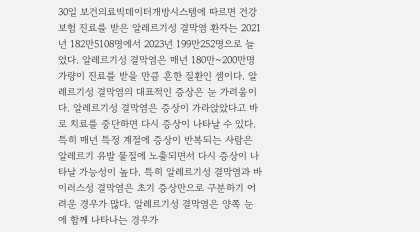30일 보건의료빅데이터개방시스템에 따르면 건강보험 진료를 받은 알레르기성 결막염 환자는 2021년 182만5108명에서 2023년 199만252명으로 늘었다. 알레르기성 결막염은 매년 180만~200만명가량이 진료를 받을 만큼 흔한 질환인 셈이다. 알레르기성 결막염의 대표적인 증상은 눈 가려움이다. 알레르기성 결막염은 증상이 가라앉았다고 바로 치료를 중단하면 다시 증상이 나타날 수 있다. 특히 매년 특정 계절에 증상이 반복되는 사람은 알레르기 유발 물질에 노출되면서 다시 증상이 나타날 가능성이 높다. 특히 알레르기성 결막염과 바이러스성 결막염은 초기 증상만으로 구분하기 어려운 경우가 많다. 알레르기성 결막염은 양쪽 눈에 함께 나타나는 경우가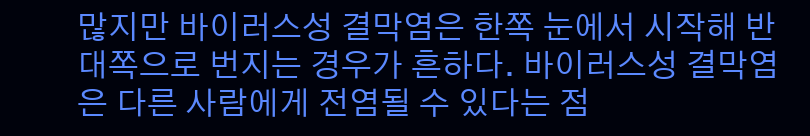많지만 바이러스성 결막염은 한쪽 눈에서 시작해 반대쪽으로 번지는 경우가 흔하다. 바이러스성 결막염은 다른 사람에게 전염될 수 있다는 점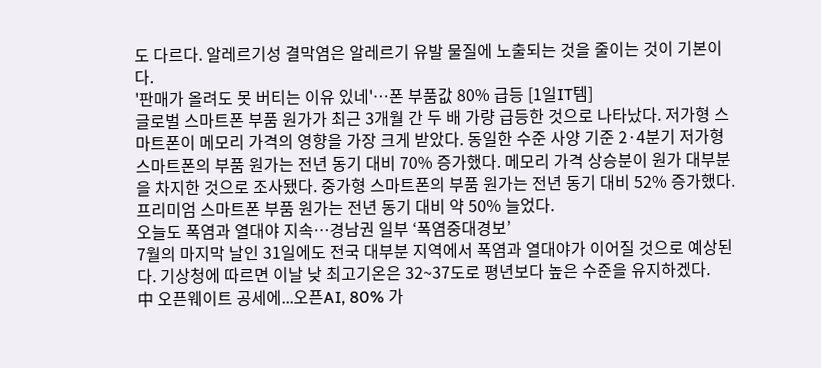도 다르다. 알레르기성 결막염은 알레르기 유발 물질에 노출되는 것을 줄이는 것이 기본이다.
'판매가 올려도 못 버티는 이유 있네'…폰 부품값 80% 급등 [1일IT템]
글로벌 스마트폰 부품 원가가 최근 3개월 간 두 배 가량 급등한 것으로 나타났다. 저가형 스마트폰이 메모리 가격의 영향을 가장 크게 받았다. 동일한 수준 사양 기준 2·4분기 저가형 스마트폰의 부품 원가는 전년 동기 대비 70% 증가했다. 메모리 가격 상승분이 원가 대부분을 차지한 것으로 조사됐다. 중가형 스마트폰의 부품 원가는 전년 동기 대비 52% 증가했다. 프리미엄 스마트폰 부품 원가는 전년 동기 대비 약 50% 늘었다.
오늘도 폭염과 열대야 지속…경남권 일부 ‘폭염중대경보’
7월의 마지막 날인 31일에도 전국 대부분 지역에서 폭염과 열대야가 이어질 것으로 예상된다. 기상청에 따르면 이날 낮 최고기온은 32~37도로 평년보다 높은 수준을 유지하겠다.
中 오픈웨이트 공세에...오픈AI, 80% 가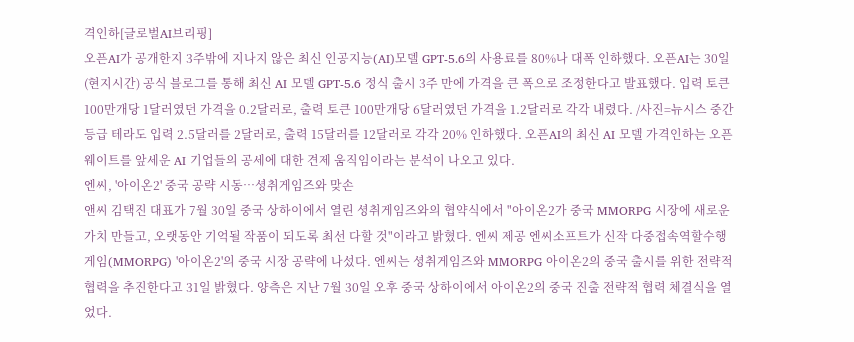격인하[글로벌AI브리핑]
오픈AI가 공개한지 3주밖에 지나지 않은 최신 인공지능(AI)모델 GPT-5.6의 사용료를 80%나 대폭 인하했다. 오픈AI는 30일(현지시간) 공식 블로그를 통해 최신 AI 모델 GPT-5.6 정식 출시 3주 만에 가격을 큰 폭으로 조정한다고 발표했다. 입력 토큰 100만개당 1달러였던 가격을 0.2달러로, 출력 토큰 100만개당 6달러였던 가격을 1.2달러로 각각 내렸다. /사진=뉴시스 중간 등급 테라도 입력 2.5달러를 2달러로, 출력 15달러를 12달러로 각각 20% 인하했다. 오픈AI의 최신 AI 모델 가격인하는 오픈웨이트를 앞세운 AI 기업들의 공세에 대한 견제 움직임이라는 분석이 나오고 있다.
엔씨, '아이온2' 중국 공략 시동…셩취게임즈와 맞손
앤씨 김택진 대표가 7월 30일 중국 상하이에서 열린 셩취게임즈와의 협약식에서 "아이온2가 중국 MMORPG 시장에 새로운 가치 만들고, 오랫동안 기억될 작품이 되도록 최선 다할 것"이라고 밝혔다. 엔씨 제공 엔씨소프트가 신작 다중접속역할수행게임(MMORPG) '아이온2'의 중국 시장 공략에 나섰다. 엔씨는 셩취게임즈와 MMORPG 아이온2의 중국 출시를 위한 전략적 협력을 추진한다고 31일 밝혔다. 양측은 지난 7월 30일 오후 중국 상하이에서 아이온2의 중국 진출 전략적 협력 체결식을 열었다.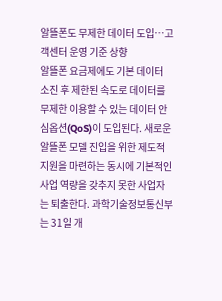알뜰폰도 무제한 데이터 도입…고객센터 운영 기준 상향
알뜰폰 요금제에도 기본 데이터 소진 후 제한된 속도로 데이터를 무제한 이용할 수 있는 데이터 안심옵션(QoS)이 도입된다. 새로운 알뜰폰 모델 진입을 위한 제도적 지원을 마련하는 동시에 기본적인 사업 역량을 갖추지 못한 사업자는 퇴출한다. 과학기술정보통신부는 31일 개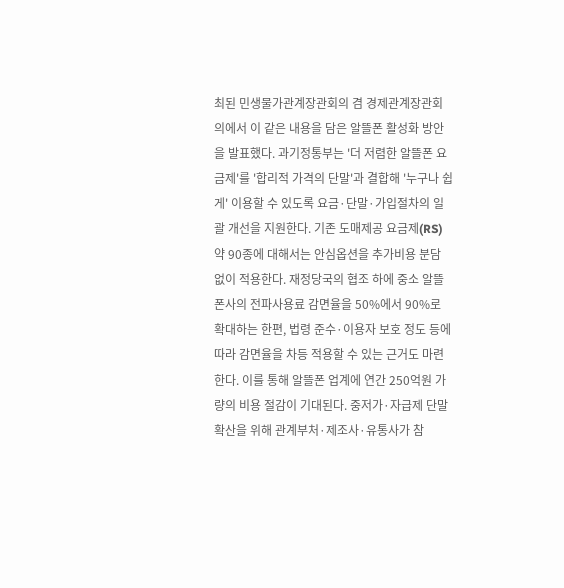최된 민생물가관계장관회의 겸 경제관계장관회의에서 이 같은 내용을 담은 알뜰폰 활성화 방안을 발표했다. 과기정통부는 '더 저렴한 알뜰폰 요금제'를 '합리적 가격의 단말'과 결합해 '누구나 쉽게' 이용할 수 있도록 요금·단말·가입절차의 일괄 개선을 지원한다. 기존 도매제공 요금제(RS) 약 90종에 대해서는 안심옵션을 추가비용 분담 없이 적용한다. 재정당국의 협조 하에 중소 알뜰폰사의 전파사용료 감면율을 50%에서 90%로 확대하는 한편, 법령 준수·이용자 보호 정도 등에 따라 감면율을 차등 적용할 수 있는 근거도 마련한다. 이를 통해 알뜰폰 업계에 연간 250억원 가량의 비용 절감이 기대된다. 중저가·자급제 단말 확산을 위해 관계부처·제조사·유통사가 참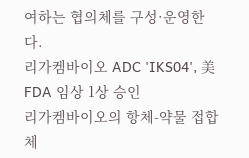여하는 협의체를 구성·운영한다.
리가켐바이오 ADC 'IKS04', 美 FDA 임상 1상 승인
리가켐바이오의 항체-약물 접합체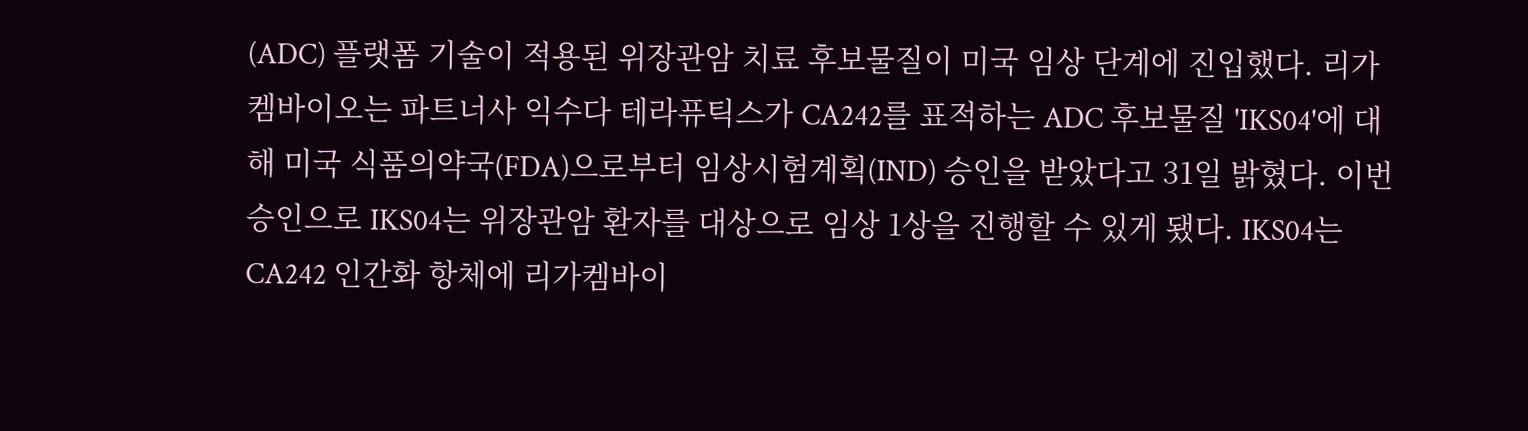(ADC) 플랫폼 기술이 적용된 위장관암 치료 후보물질이 미국 임상 단계에 진입했다. 리가켐바이오는 파트너사 익수다 테라퓨틱스가 CA242를 표적하는 ADC 후보물질 'IKS04'에 대해 미국 식품의약국(FDA)으로부터 임상시험계획(IND) 승인을 받았다고 31일 밝혔다. 이번 승인으로 IKS04는 위장관암 환자를 대상으로 임상 1상을 진행할 수 있게 됐다. IKS04는 CA242 인간화 항체에 리가켐바이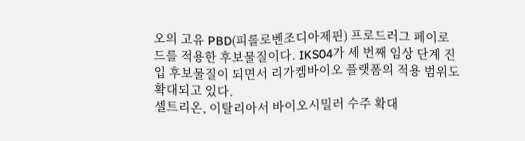오의 고유 PBD(피롤로벤조디아제핀) 프로드러그 페이로드를 적용한 후보물질이다. IKS04가 세 번째 임상 단계 진입 후보물질이 되면서 리가켐바이오 플랫폼의 적용 범위도 확대되고 있다.
셀트리온, 이탈리아서 바이오시밀러 수주 확대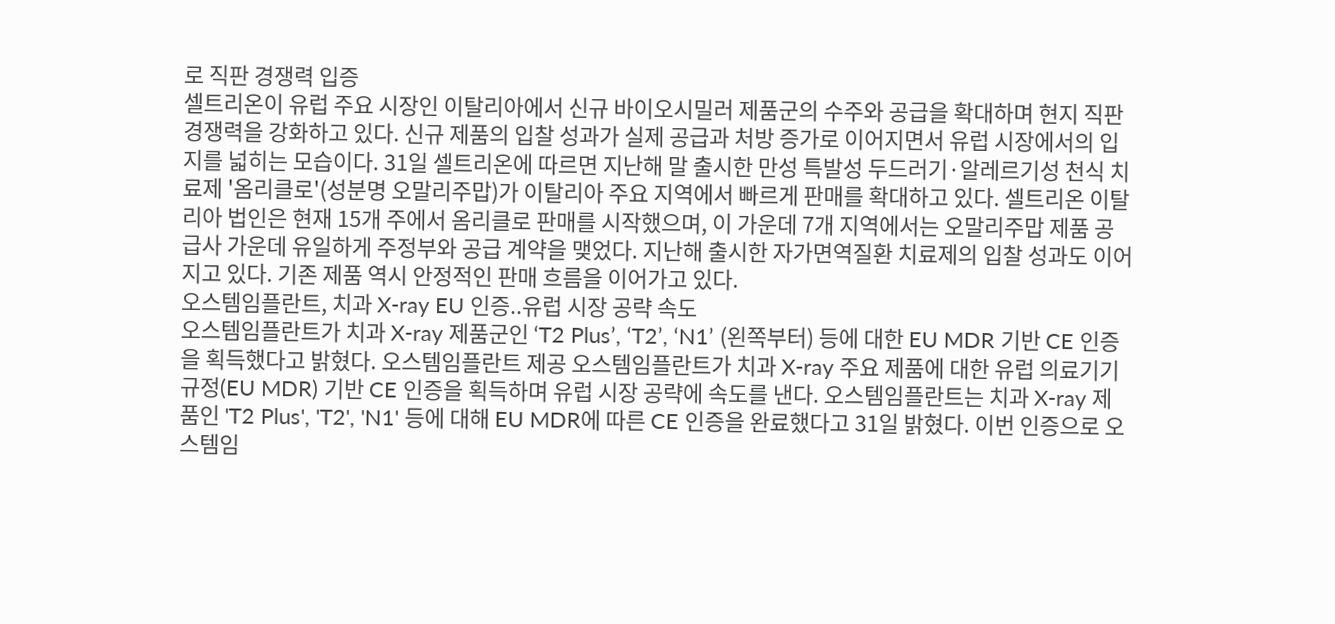로 직판 경쟁력 입증
셀트리온이 유럽 주요 시장인 이탈리아에서 신규 바이오시밀러 제품군의 수주와 공급을 확대하며 현지 직판 경쟁력을 강화하고 있다. 신규 제품의 입찰 성과가 실제 공급과 처방 증가로 이어지면서 유럽 시장에서의 입지를 넓히는 모습이다. 31일 셀트리온에 따르면 지난해 말 출시한 만성 특발성 두드러기·알레르기성 천식 치료제 '옴리클로'(성분명 오말리주맙)가 이탈리아 주요 지역에서 빠르게 판매를 확대하고 있다. 셀트리온 이탈리아 법인은 현재 15개 주에서 옴리클로 판매를 시작했으며, 이 가운데 7개 지역에서는 오말리주맙 제품 공급사 가운데 유일하게 주정부와 공급 계약을 맺었다. 지난해 출시한 자가면역질환 치료제의 입찰 성과도 이어지고 있다. 기존 제품 역시 안정적인 판매 흐름을 이어가고 있다.
오스템임플란트, 치과 X-ray EU 인증..유럽 시장 공략 속도
오스템임플란트가 치과 X-ray 제품군인 ‘T2 Plus’, ‘T2’, ‘N1’ (왼쪽부터) 등에 대한 EU MDR 기반 CE 인증을 획득했다고 밝혔다. 오스템임플란트 제공 오스템임플란트가 치과 X-ray 주요 제품에 대한 유럽 의료기기 규정(EU MDR) 기반 CE 인증을 획득하며 유럽 시장 공략에 속도를 낸다. 오스템임플란트는 치과 X-ray 제품인 'T2 Plus', 'T2', 'N1' 등에 대해 EU MDR에 따른 CE 인증을 완료했다고 31일 밝혔다. 이번 인증으로 오스템임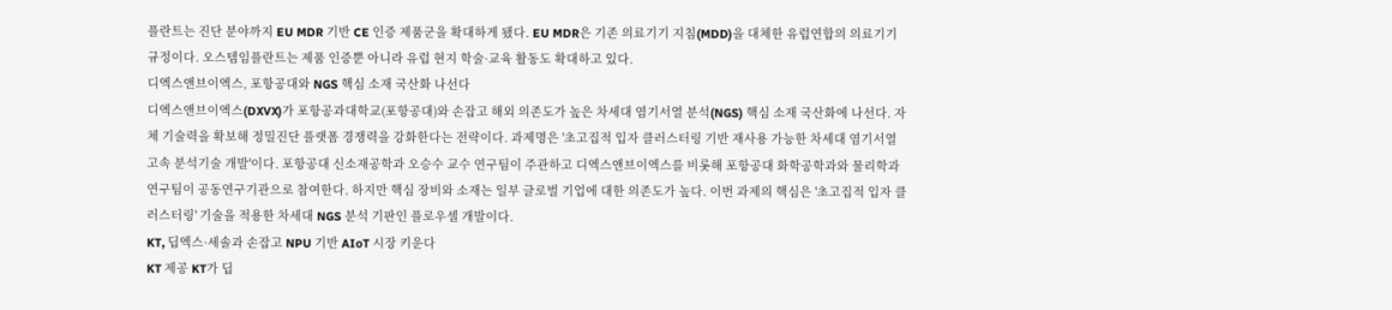플란트는 진단 분야까지 EU MDR 기반 CE 인증 제품군을 확대하게 됐다. EU MDR은 기존 의료기기 지침(MDD)을 대체한 유럽연합의 의료기기 규정이다. 오스템임플란트는 제품 인증뿐 아니라 유럽 현지 학술·교육 활동도 확대하고 있다.
디엑스앤브이엑스, 포항공대와 NGS 핵심 소재 국산화 나선다
디엑스앤브이엑스(DXVX)가 포항공과대학교(포항공대)와 손잡고 해외 의존도가 높은 차세대 염기서열 분석(NGS) 핵심 소재 국산화에 나선다. 자체 기술력을 확보해 정밀진단 플랫폼 경쟁력을 강화한다는 전략이다. 과제명은 '초고집적 입자 클러스터링 기반 재사용 가능한 차세대 염기서열 고속 분석기술 개발'이다. 포항공대 신소재공학과 오승수 교수 연구팀이 주관하고 디엑스앤브이엑스를 비롯해 포항공대 화학공학과와 물리학과 연구팀이 공동연구기관으로 참여한다. 하지만 핵심 장비와 소재는 일부 글로벌 기업에 대한 의존도가 높다. 이번 과제의 핵심은 '초고집적 입자 클러스터링' 기술을 적용한 차세대 NGS 분석 기판인 플로우셀 개발이다.
KT, 딥엑스·세솔과 손잡고 NPU 기반 AIoT 시장 키운다
KT 제공 KT가 딥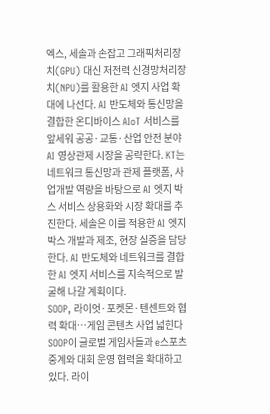엑스, 세솔과 손잡고 그래픽처리장치(GPU) 대신 저전력 신경망처리장치(NPU)를 활용한 AI 엣지 사업 확대에 나선다. AI 반도체와 통신망을 결합한 온디바이스 AIoT 서비스를 앞세워 공공·교통·산업 안전 분야 AI 영상관제 시장을 공략한다. KT는 네트워크 통신망과 관제 플랫폼, 사업개발 역량을 바탕으로 AI 엣지 박스 서비스 상용화와 시장 확대를 추진한다. 세솔은 이를 적용한 AI 엣지 박스 개발과 제조, 현장 실증을 담당한다. AI 반도체와 네트워크를 결합한 AI 엣지 서비스를 지속적으로 발굴해 나갈 계획이다.
SOOP, 라이엇·포켓몬·텐센트와 협력 확대…게임 콘텐츠 사업 넓힌다
SOOP이 글로벌 게임사들과 e스포츠 중계와 대회 운영 협력을 확대하고 있다. 라이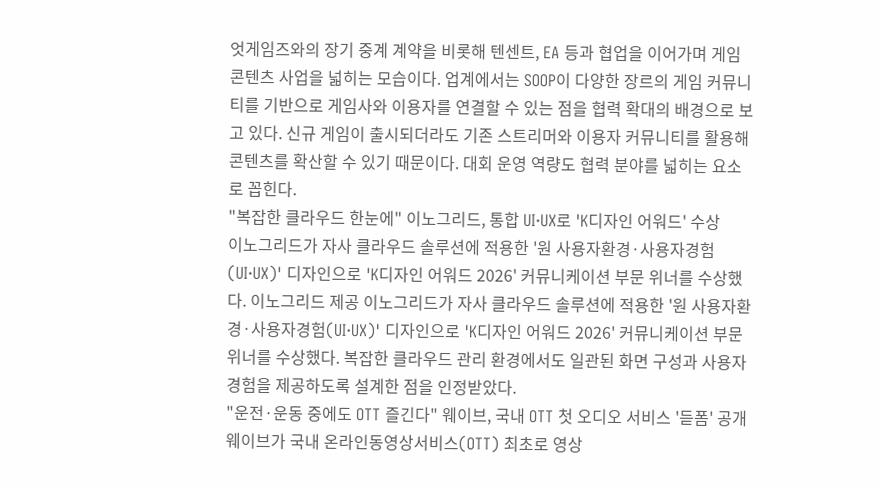엇게임즈와의 장기 중계 계약을 비롯해 텐센트, EA 등과 협업을 이어가며 게임 콘텐츠 사업을 넓히는 모습이다. 업계에서는 SOOP이 다양한 장르의 게임 커뮤니티를 기반으로 게임사와 이용자를 연결할 수 있는 점을 협력 확대의 배경으로 보고 있다. 신규 게임이 출시되더라도 기존 스트리머와 이용자 커뮤니티를 활용해 콘텐츠를 확산할 수 있기 때문이다. 대회 운영 역량도 협력 분야를 넓히는 요소로 꼽힌다.
"복잡한 클라우드 한눈에" 이노그리드, 통합 UI·UX로 'K디자인 어워드' 수상
이노그리드가 자사 클라우드 솔루션에 적용한 '원 사용자환경·사용자경험(UI·UX)' 디자인으로 'K디자인 어워드 2026' 커뮤니케이션 부문 위너를 수상했다. 이노그리드 제공 이노그리드가 자사 클라우드 솔루션에 적용한 '원 사용자환경·사용자경험(UI·UX)' 디자인으로 'K디자인 어워드 2026' 커뮤니케이션 부문 위너를 수상했다. 복잡한 클라우드 관리 환경에서도 일관된 화면 구성과 사용자 경험을 제공하도록 설계한 점을 인정받았다.
"운전·운동 중에도 OTT 즐긴다" 웨이브, 국내 OTT 첫 오디오 서비스 '듣폼' 공개
웨이브가 국내 온라인동영상서비스(OTT) 최초로 영상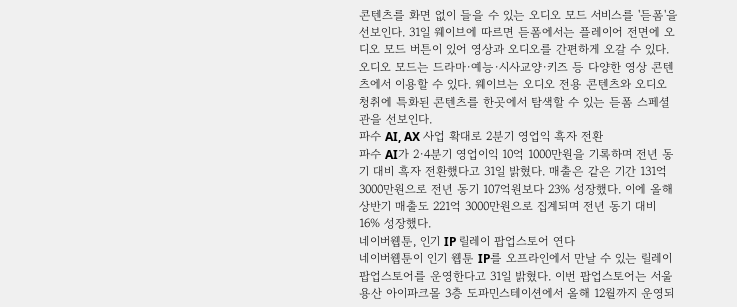콘텐츠를 화면 없이 들을 수 있는 오디오 모드 서비스를 '듣폼'을 선보인다. 31일 웨이브에 따르면 듣폼에서는 플레이어 전면에 오디오 모드 버튼이 있어 영상과 오디오를 간편하게 오갈 수 있다. 오디오 모드는 드라마·예능·시사교양·키즈 등 다양한 영상 콘텐츠에서 이용할 수 있다. 웨이브는 오디오 전용 콘텐츠와 오디오 청취에 특화된 콘텐츠를 한곳에서 탐색할 수 있는 듣폼 스페셜관을 선보인다.
파수 AI, AX 사업 확대로 2분기 영업익 흑자 전환
파수 AI가 2·4분기 영업이익 10억 1000만원을 기록하며 전년 동기 대비 흑자 전환했다고 31일 밝혔다. 매출은 같은 기간 131억 3000만원으로 전년 동기 107억원보다 23% 성장했다. 이에 올해 상반기 매출도 221억 3000만원으로 집계되며 전년 동기 대비 16% 성장했다.
네이버웹툰, 인기 IP 릴레이 팝업스토어 연다
네이버웹툰이 인기 웹툰 IP를 오프라인에서 만날 수 있는 릴레이 팝업스토어를 운영한다고 31일 밝혔다. 이번 팝업스토어는 서울 용산 아이파크몰 3층 도파민스테이션에서 올해 12월까지 운영되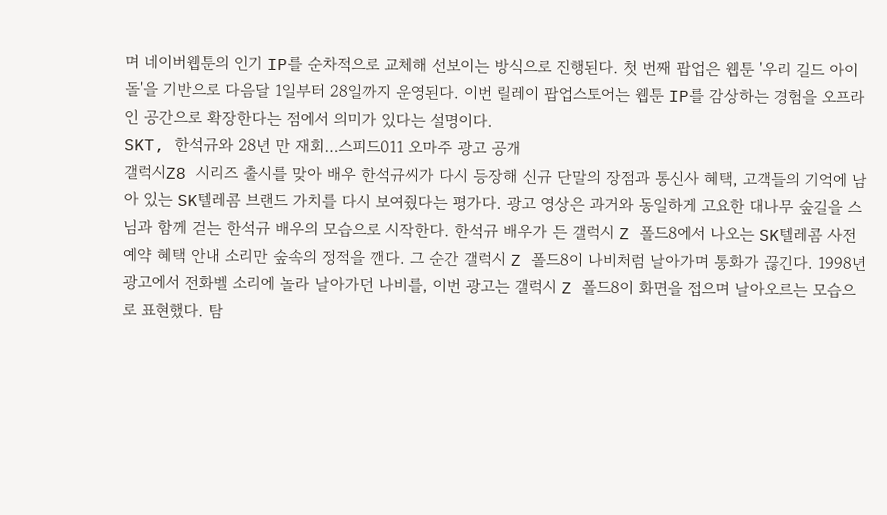며 네이버웹툰의 인기 IP를 순차적으로 교체해 선보이는 방식으로 진행된다. 첫 번째 팝업은 웹툰 '우리 길드 아이돌'을 기반으로 다음달 1일부터 28일까지 운영된다. 이번 릴레이 팝업스토어는 웹툰 IP를 감상하는 경험을 오프라인 공간으로 확장한다는 점에서 의미가 있다는 설명이다.
SKT, 한석규와 28년 만 재회…스피드011 오마주 광고 공개
갤럭시Z8 시리즈 출시를 맞아 배우 한석규씨가 다시 등장해 신규 단말의 장점과 통신사 혜택, 고객들의 기억에 남아 있는 SK텔레콤 브랜드 가치를 다시 보여줬다는 평가다. 광고 영상은 과거와 동일하게 고요한 대나무 숲길을 스님과 함께 걷는 한석규 배우의 모습으로 시작한다. 한석규 배우가 든 갤럭시 Z 폴드8에서 나오는 SK텔레콤 사전예약 혜택 안내 소리만 숲속의 정적을 깬다. 그 순간 갤럭시 Z 폴드8이 나비처럼 날아가며 통화가 끊긴다. 1998년 광고에서 전화벨 소리에 놀라 날아가던 나비를, 이번 광고는 갤럭시 Z 폴드8이 화면을 접으며 날아오르는 모습으로 표현했다. 탐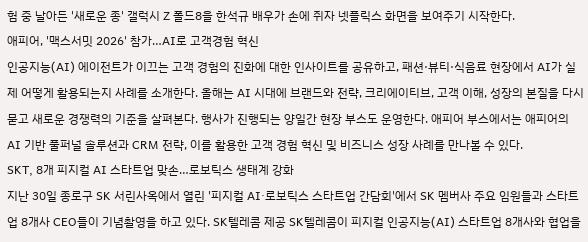험 중 날아든 '새로운 종' 갤럭시 Z 폴드8을 한석규 배우가 손에 쥐자 넷플릭스 화면을 보여주기 시작한다.
애피어, '맥스서밋 2026' 참가…AI로 고객경험 혁신
인공지능(AI) 에이전트가 이끄는 고객 경험의 진화에 대한 인사이트를 공유하고, 패션·뷰티·식음료 현장에서 AI가 실제 어떻게 활용되는지 사례를 소개한다. 올해는 AI 시대에 브랜드와 전략, 크리에이티브, 고객 이해, 성장의 본질을 다시 묻고 새로운 경쟁력의 기준을 살펴본다. 행사가 진행되는 양일간 현장 부스도 운영한다. 애피어 부스에서는 애피어의 AI 기반 풀퍼널 솔루션과 CRM 전략, 이를 활용한 고객 경험 혁신 및 비즈니스 성장 사례를 만나볼 수 있다.
SKT, 8개 피지컬 AI 스타트업 맞손…로보틱스 생태계 강화
지난 30일 종로구 SK 서린사옥에서 열린 '피지컬 AI·로보틱스 스타트업 간담회'에서 SK 멤버사 주요 임원들과 스타트업 8개사 CEO들이 기념촬영을 하고 있다. SK텔레콤 제공 SK텔레콤이 피지컬 인공지능(AI) 스타트업 8개사와 협업을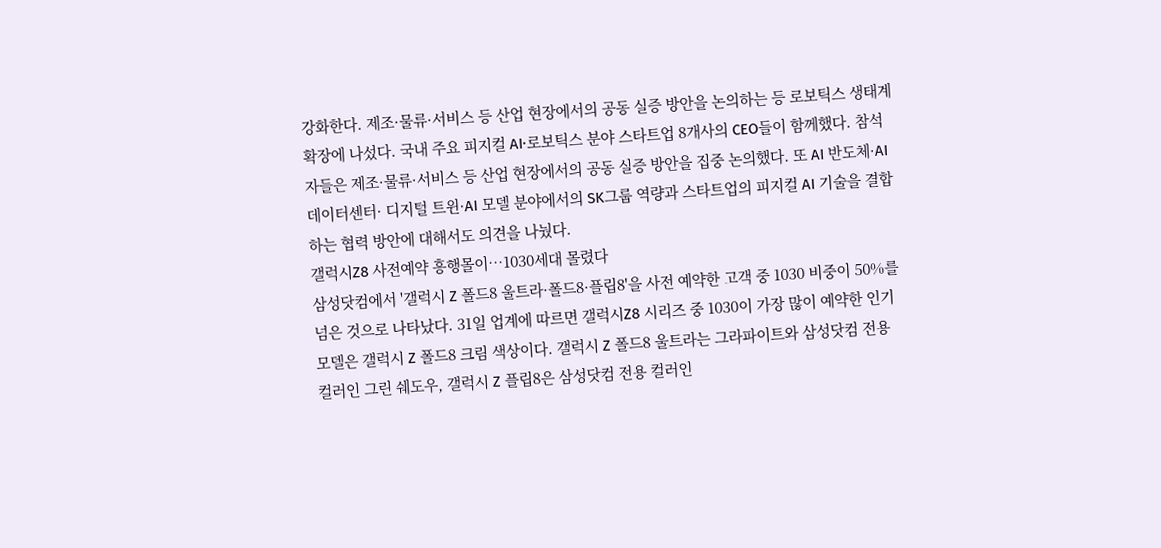강화한다. 제조·물류·서비스 등 산업 현장에서의 공동 실증 방안을 논의하는 등 로보틱스 생태계 확장에 나섰다. 국내 주요 피지컬 AI·로보틱스 분야 스타트업 8개사의 CEO들이 함께했다. 참석자들은 제조·물류·서비스 등 산업 현장에서의 공동 실증 방안을 집중 논의했다. 또 AI 반도체·AI 데이터센터· 디지털 트윈·AI 모델 분야에서의 SK그룹 역량과 스타트업의 피지컬 AI 기술을 결합하는 협력 방안에 대해서도 의견을 나눴다.
갤럭시Z8 사전예약 흥행몰이…1030세대 몰렸다
삼성닷컴에서 '갤럭시 Z 폴드8 울트라·폴드8·플립8'을 사전 예약한 고객 중 1030 비중이 50%를 넘은 것으로 나타났다. 31일 업계에 따르면 갤럭시Z8 시리즈 중 1030이 가장 많이 예약한 인기 모델은 갤럭시 Z 폴드8 크림 색상이다. 갤럭시 Z 폴드8 울트라는 그라파이트와 삼성닷컴 전용 컬러인 그린 쉐도우, 갤럭시 Z 플립8은 삼성닷컴 전용 컬러인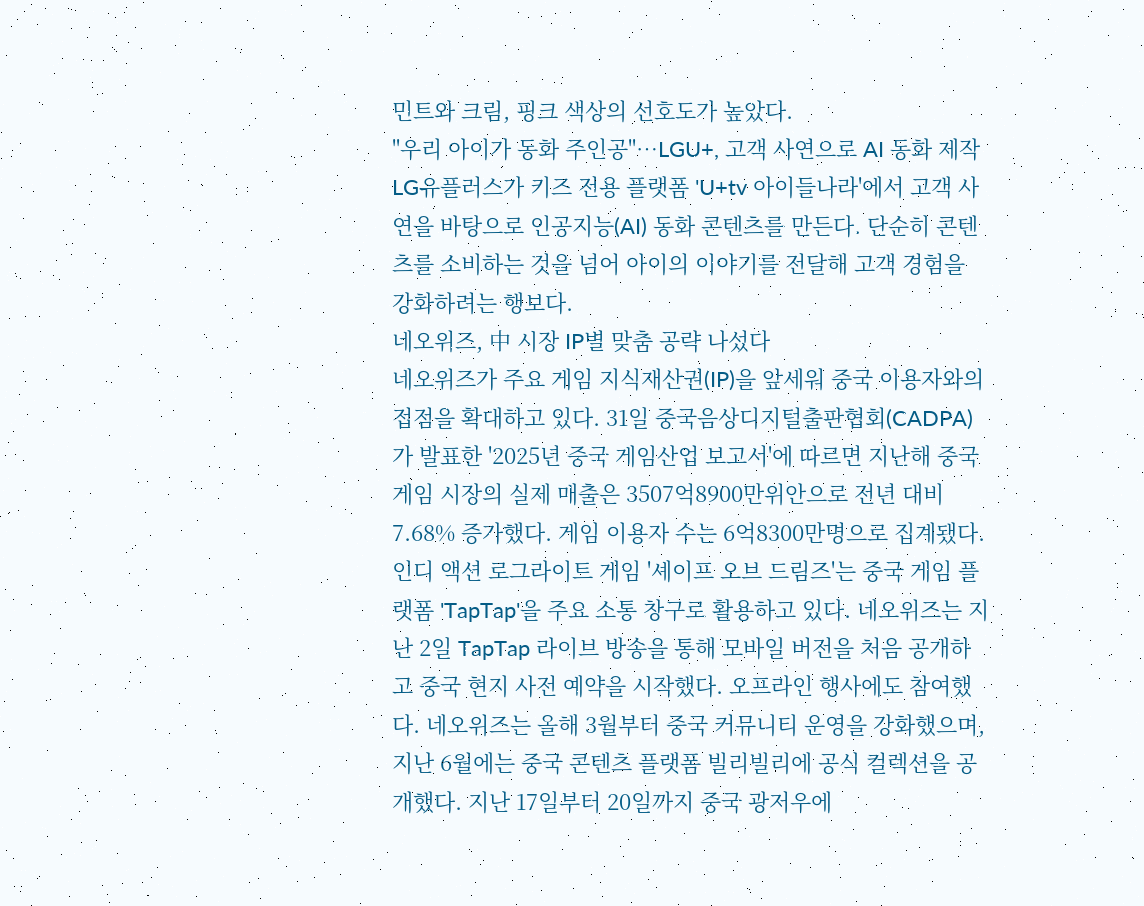민트와 크림, 핑크 색상의 선호도가 높았다.
"우리 아이가 동화 주인공"…LGU+, 고객 사연으로 AI 동화 제작
LG유플러스가 키즈 전용 플랫폼 'U+tv 아이들나라'에서 고객 사연을 바탕으로 인공지능(AI) 동화 콘텐츠를 만든다. 단순히 콘텐츠를 소비하는 것을 넘어 아이의 이야기를 전달해 고객 경험을 강화하려는 행보다.
네오위즈, 中 시장 IP별 맞춤 공략 나섰다
네오위즈가 주요 게임 지식재산권(IP)을 앞세워 중국 이용자와의 접점을 확대하고 있다. 31일 중국음상디지털출판협회(CADPA)가 발표한 '2025년 중국 게임산업 보고서'에 따르면 지난해 중국 게임 시장의 실제 매출은 3507억8900만위안으로 전년 대비 7.68% 증가했다. 게임 이용자 수는 6억8300만명으로 집계됐다. 인디 액션 로그라이트 게임 '셰이프 오브 드림즈'는 중국 게임 플랫폼 'TapTap'을 주요 소통 창구로 활용하고 있다. 네오위즈는 지난 2일 TapTap 라이브 방송을 통해 모바일 버전을 처음 공개하고 중국 현지 사전 예약을 시작했다. 오프라인 행사에도 참여했다. 네오위즈는 올해 3월부터 중국 커뮤니티 운영을 강화했으며, 지난 6월에는 중국 콘텐츠 플랫폼 빌리빌리에 공식 컬렉션을 공개했다. 지난 17일부터 20일까지 중국 광저우에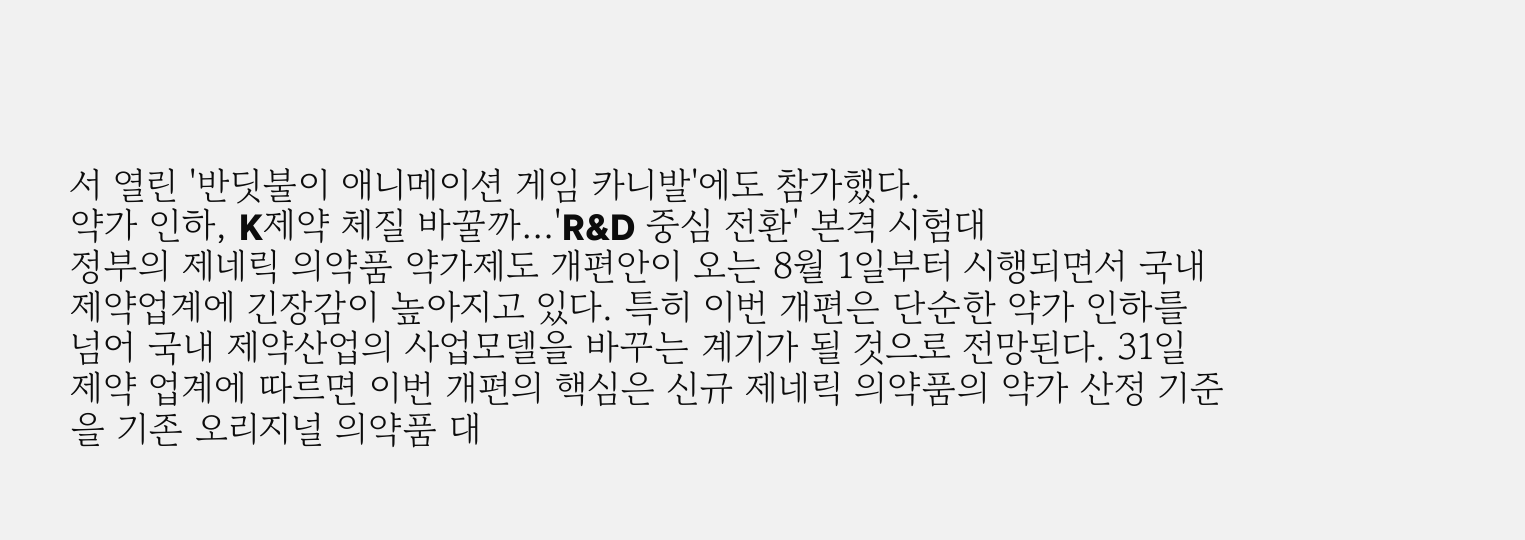서 열린 '반딧불이 애니메이션 게임 카니발'에도 참가했다.
약가 인하, K제약 체질 바꿀까…'R&D 중심 전환' 본격 시험대
정부의 제네릭 의약품 약가제도 개편안이 오는 8월 1일부터 시행되면서 국내 제약업계에 긴장감이 높아지고 있다. 특히 이번 개편은 단순한 약가 인하를 넘어 국내 제약산업의 사업모델을 바꾸는 계기가 될 것으로 전망된다. 31일 제약 업계에 따르면 이번 개편의 핵심은 신규 제네릭 의약품의 약가 산정 기준을 기존 오리지널 의약품 대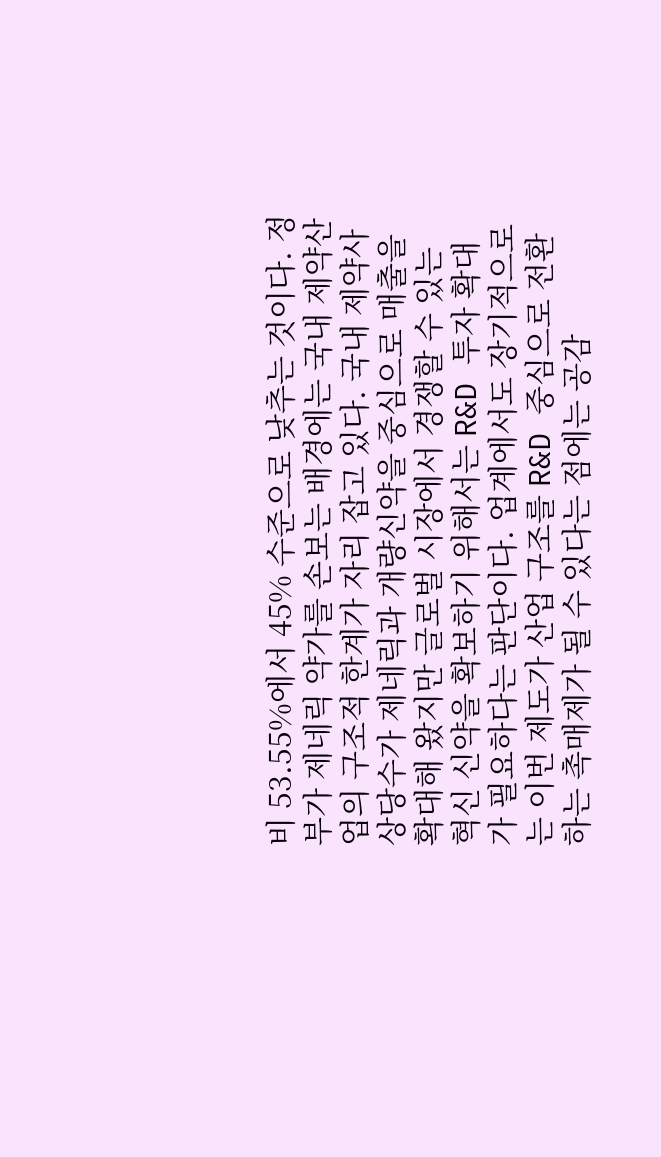비 53.55%에서 45% 수준으로 낮추는 것이다. 정부가 제네릭 약가를 손보는 배경에는 국내 제약산업의 구조적 한계가 자리 잡고 있다. 국내 제약사 상당수가 제네릭과 개량신약을 중심으로 매출을 확대해 왔지만 글로벌 시장에서 경쟁할 수 있는 혁신 신약을 확보하기 위해서는 R&D 투자 확대가 필요하다는 판단이다. 업계에서도 장기적으로는 이번 제도가 산업 구조를 R&D 중심으로 전환하는 촉매제가 될 수 있다는 점에는 공감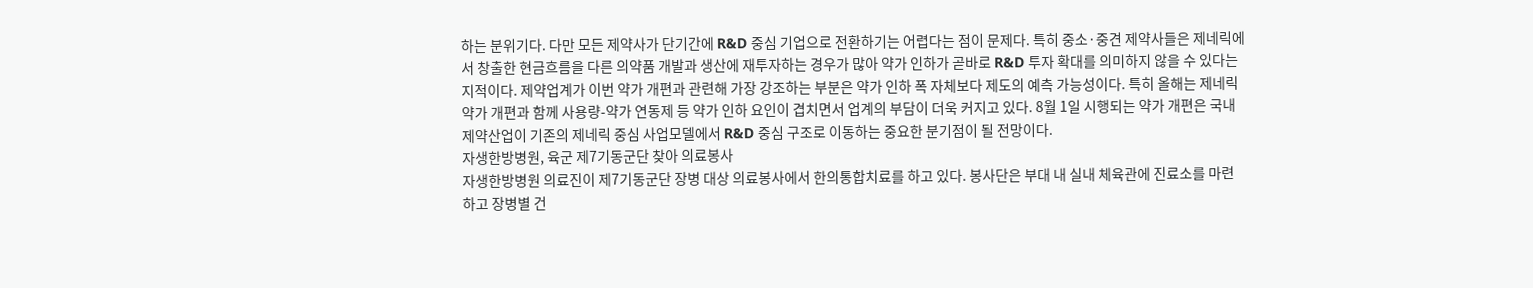하는 분위기다. 다만 모든 제약사가 단기간에 R&D 중심 기업으로 전환하기는 어렵다는 점이 문제다. 특히 중소·중견 제약사들은 제네릭에서 창출한 현금흐름을 다른 의약품 개발과 생산에 재투자하는 경우가 많아 약가 인하가 곧바로 R&D 투자 확대를 의미하지 않을 수 있다는 지적이다. 제약업계가 이번 약가 개편과 관련해 가장 강조하는 부분은 약가 인하 폭 자체보다 제도의 예측 가능성이다. 특히 올해는 제네릭 약가 개편과 함께 사용량-약가 연동제 등 약가 인하 요인이 겹치면서 업계의 부담이 더욱 커지고 있다. 8월 1일 시행되는 약가 개편은 국내 제약산업이 기존의 제네릭 중심 사업모델에서 R&D 중심 구조로 이동하는 중요한 분기점이 될 전망이다.
자생한방병원, 육군 제7기동군단 찾아 의료봉사
자생한방병원 의료진이 제7기동군단 장병 대상 의료봉사에서 한의통합치료를 하고 있다. 봉사단은 부대 내 실내 체육관에 진료소를 마련하고 장병별 건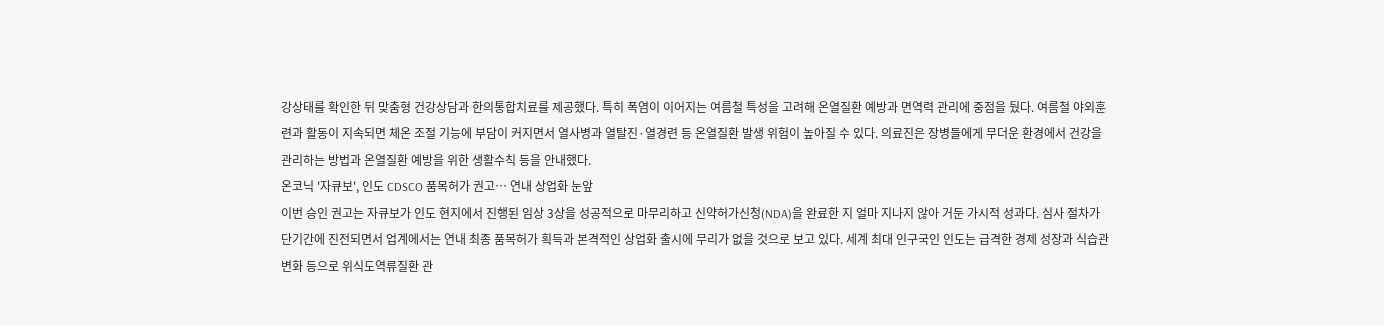강상태를 확인한 뒤 맞춤형 건강상담과 한의통합치료를 제공했다. 특히 폭염이 이어지는 여름철 특성을 고려해 온열질환 예방과 면역력 관리에 중점을 뒀다. 여름철 야외훈련과 활동이 지속되면 체온 조절 기능에 부담이 커지면서 열사병과 열탈진·열경련 등 온열질환 발생 위험이 높아질 수 있다. 의료진은 장병들에게 무더운 환경에서 건강을 관리하는 방법과 온열질환 예방을 위한 생활수칙 등을 안내했다.
온코닉 '자큐보', 인도 CDSCO 품목허가 권고… 연내 상업화 눈앞
이번 승인 권고는 자큐보가 인도 현지에서 진행된 임상 3상을 성공적으로 마무리하고 신약허가신청(NDA)을 완료한 지 얼마 지나지 않아 거둔 가시적 성과다. 심사 절차가 단기간에 진전되면서 업계에서는 연내 최종 품목허가 획득과 본격적인 상업화 출시에 무리가 없을 것으로 보고 있다. 세계 최대 인구국인 인도는 급격한 경제 성장과 식습관 변화 등으로 위식도역류질환 관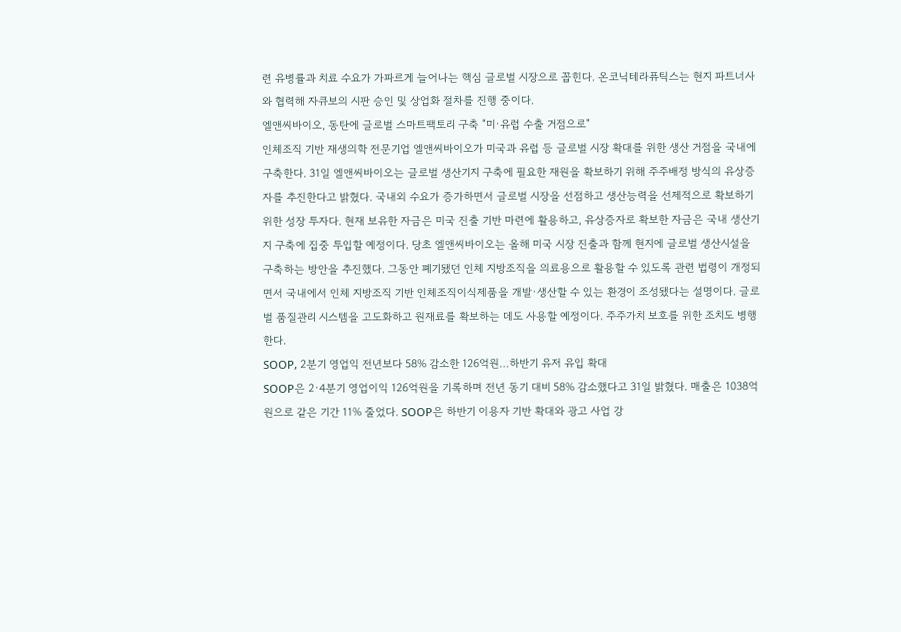련 유병률과 치료 수요가 가파르게 늘어나는 핵심 글로벌 시장으로 꼽힌다. 온코닉테라퓨틱스는 현지 파트너사와 협력해 자큐보의 시판 승인 및 상업화 절차를 진행 중이다.
엘앤씨바이오, 동탄에 글로벌 스마트팩토리 구축 "미·유럽 수출 거점으로"
인체조직 기반 재생의학 전문기업 엘앤씨바이오가 미국과 유럽 등 글로벌 시장 확대를 위한 생산 거점을 국내에 구축한다. 31일 엘앤씨바이오는 글로벌 생산기지 구축에 필요한 재원을 확보하기 위해 주주배정 방식의 유상증자를 추진한다고 밝혔다. 국내외 수요가 증가하면서 글로벌 시장을 선점하고 생산능력을 선제적으로 확보하기 위한 성장 투자다. 현재 보유한 자금은 미국 진출 기반 마련에 활용하고, 유상증자로 확보한 자금은 국내 생산기지 구축에 집중 투입할 예정이다. 당초 엘앤씨바이오는 올해 미국 시장 진출과 함께 현지에 글로벌 생산시설을 구축하는 방안을 추진했다. 그동안 폐기됐던 인체 지방조직을 의료용으로 활용할 수 있도록 관련 법령이 개정되면서 국내에서 인체 지방조직 기반 인체조직이식제품을 개발·생산할 수 있는 환경이 조성됐다는 설명이다. 글로벌 품질관리 시스템을 고도화하고 원재료를 확보하는 데도 사용할 예정이다. 주주가치 보호를 위한 조치도 병행한다.
SOOP, 2분기 영업익 전년보다 58% 감소한 126억원…하반기 유저 유입 확대
SOOP은 2·4분기 영업이익 126억원을 기록하며 전년 동기 대비 58% 감소했다고 31일 밝혔다. 매출은 1038억원으로 같은 기간 11% 줄었다. SOOP은 하반기 이용자 기반 확대와 광고 사업 강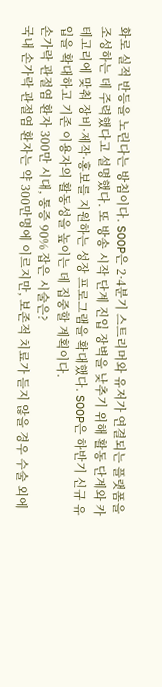화로 실적 반등을 노린다는 방침이다. SOOP은 2·4분기 스트리머와 유저가 연결되는 플랫폼을 조성하는 데 주력했다고 설명했다. 또 방송 시작 단계 진입 장벽을 낮추기 위해 활동 단계와 카테고리에 맞춰 장비·제작·홍보를 지원하는 성장 프로그램을 확대했다. SOOP은 하반기 신규 유입을 확대하고 기존 이용자의 활동성을 높이는 데 집중할 계획이다.
손가락 관절염 환자 300만 시대, 통증 90% 잡은 시술은?
국내 손가락 관절염 환자는 약 300만명에 이르지만, 보존적 치료가 듣지 않을 경우 수술 외에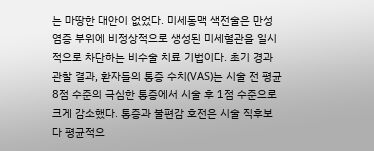는 마땅한 대안이 없었다. 미세동맥 색전술은 만성 염증 부위에 비정상적으로 생성된 미세혈관을 일시적으로 차단하는 비수술 치료 기법이다. 초기 경과 관찰 결과, 환자들의 통증 수치(VAS)는 시술 전 평균 8점 수준의 극심한 통증에서 시술 후 1점 수준으로 크게 감소했다. 통증과 불편감 호전은 시술 직후보다 평균적으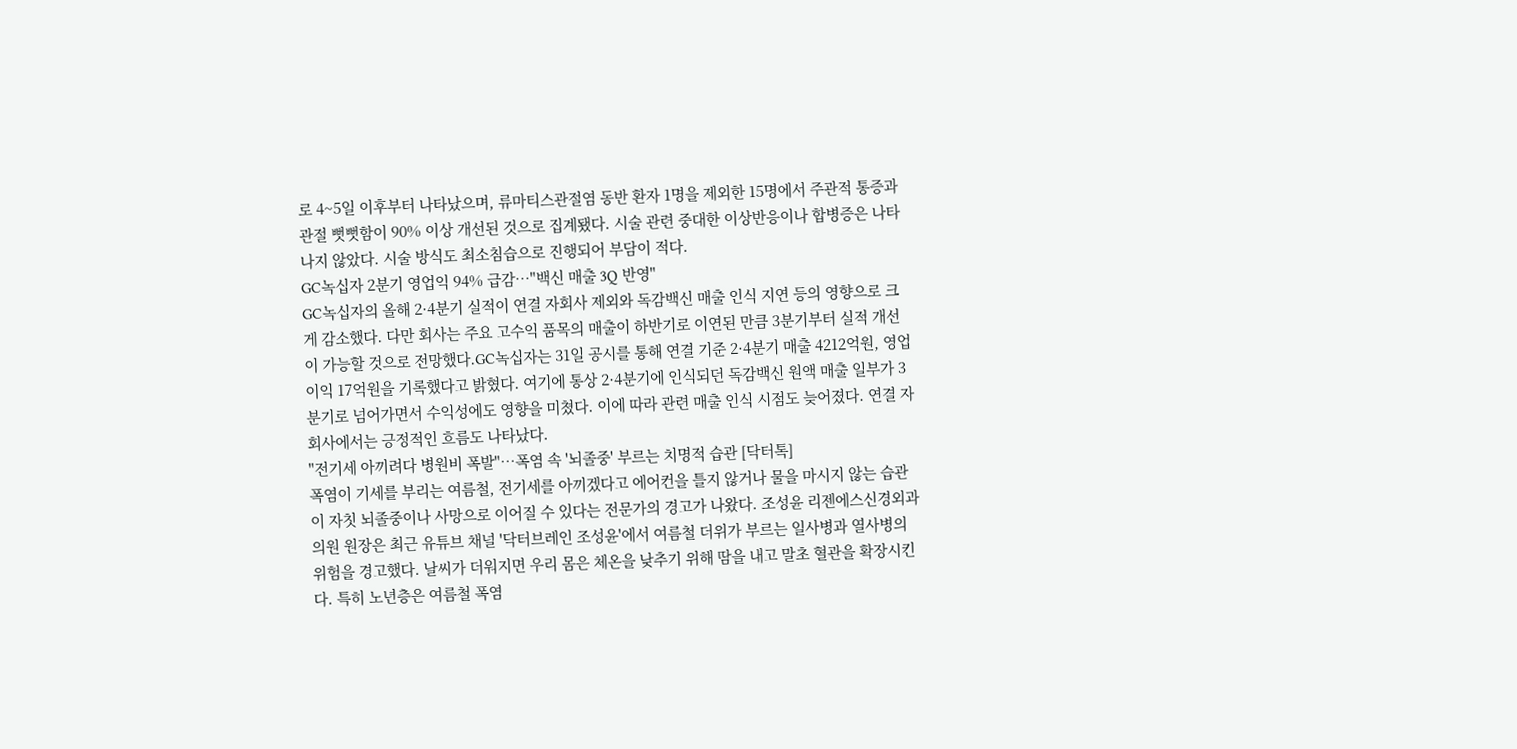로 4~5일 이후부터 나타났으며, 류마티스관절염 동반 환자 1명을 제외한 15명에서 주관적 통증과 관절 뻣뻣함이 90% 이상 개선된 것으로 집계됐다. 시술 관련 중대한 이상반응이나 합병증은 나타나지 않았다. 시술 방식도 최소침습으로 진행되어 부담이 적다.
GC녹십자 2분기 영업익 94% 급감…"백신 매출 3Q 반영"
GC녹십자의 올해 2·4분기 실적이 연결 자회사 제외와 독감백신 매출 인식 지연 등의 영향으로 크게 감소했다. 다만 회사는 주요 고수익 품목의 매출이 하반기로 이연된 만큼 3분기부터 실적 개선이 가능할 것으로 전망했다.GC녹십자는 31일 공시를 통해 연결 기준 2·4분기 매출 4212억원, 영업이익 17억원을 기록했다고 밝혔다. 여기에 통상 2·4분기에 인식되던 독감백신 원액 매출 일부가 3분기로 넘어가면서 수익성에도 영향을 미쳤다. 이에 따라 관련 매출 인식 시점도 늦어졌다. 연결 자회사에서는 긍정적인 흐름도 나타났다.
"전기세 아끼려다 병원비 폭발"…폭염 속 '뇌졸중' 부르는 치명적 습관 [닥터톡]
폭염이 기세를 부리는 여름철, 전기세를 아끼겠다고 에어컨을 틀지 않거나 물을 마시지 않는 습관이 자칫 뇌졸중이나 사망으로 이어질 수 있다는 전문가의 경고가 나왔다. 조성윤 리젠에스신경외과의원 원장은 최근 유튜브 채널 '닥터브레인 조성윤'에서 여름철 더위가 부르는 일사병과 열사병의 위험을 경고했다. 날씨가 더워지면 우리 몸은 체온을 낮추기 위해 땀을 내고 말초 혈관을 확장시킨다. 특히 노년층은 여름철 폭염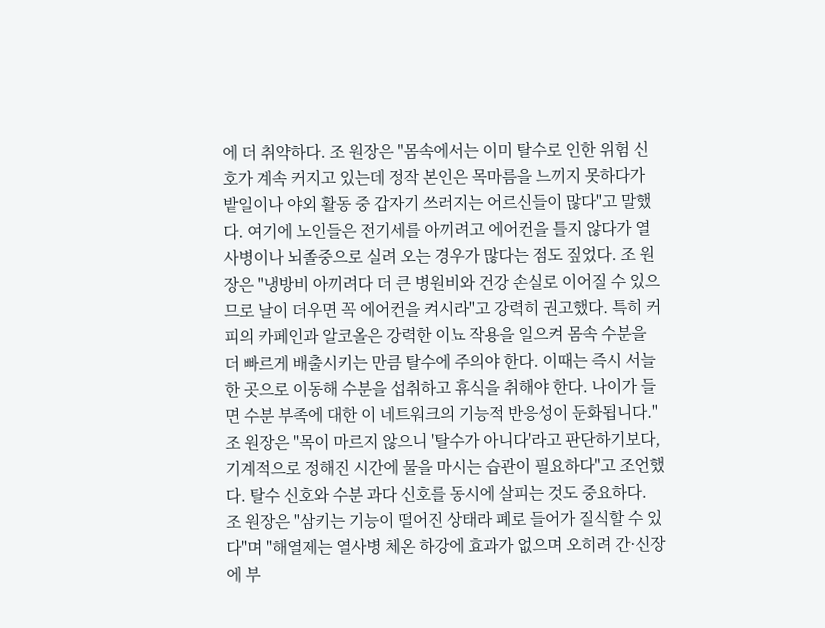에 더 취약하다. 조 원장은 "몸속에서는 이미 탈수로 인한 위험 신호가 계속 커지고 있는데 정작 본인은 목마름을 느끼지 못하다가 밭일이나 야외 활동 중 갑자기 쓰러지는 어르신들이 많다"고 말했다. 여기에 노인들은 전기세를 아끼려고 에어컨을 틀지 않다가 열사병이나 뇌졸중으로 실려 오는 경우가 많다는 점도 짚었다. 조 원장은 "냉방비 아끼려다 더 큰 병원비와 건강 손실로 이어질 수 있으므로 날이 더우면 꼭 에어컨을 켜시라"고 강력히 권고했다. 특히 커피의 카페인과 알코올은 강력한 이뇨 작용을 일으켜 몸속 수분을 더 빠르게 배출시키는 만큼 탈수에 주의야 한다. 이때는 즉시 서늘한 곳으로 이동해 수분을 섭취하고 휴식을 취해야 한다. 나이가 들면 수분 부족에 대한 이 네트워크의 기능적 반응성이 둔화됩니다." 조 원장은 "목이 마르지 않으니 '탈수가 아니다'라고 판단하기보다, 기계적으로 정해진 시간에 물을 마시는 습관이 필요하다"고 조언했다. 탈수 신호와 수분 과다 신호를 동시에 살피는 것도 중요하다. 조 원장은 "삼키는 기능이 떨어진 상태라 폐로 들어가 질식할 수 있다"며 "해열제는 열사병 체온 하강에 효과가 없으며 오히려 간·신장에 부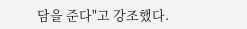담을 준다"고 강조했다.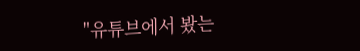"유튜브에서 봤는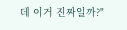데 이거 진짜일까?"